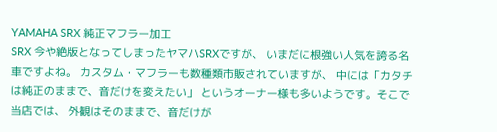YAMAHA SRX 純正マフラー加工
SRX 今や絶版となってしまったヤマハSRXですが、 いまだに根強い人気を誇る名車ですよね。 カスタム・マフラーも数種類市販されていますが、 中には「カタチは純正のままで、音だけを変えたい」 というオーナー様も多いようです。そこで当店では、 外観はそのままで、音だけが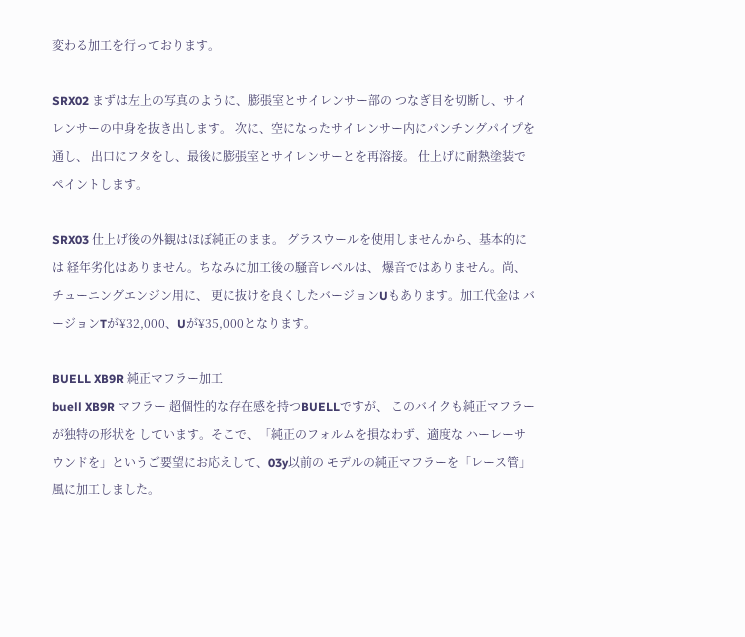変わる加工を行っております。

SRX02 まずは左上の写真のように、膨張室とサイレンサー部の つなぎ目を切断し、サイレンサーの中身を抜き出します。 次に、空になったサイレンサー内にパンチングパイプを通し、 出口にフタをし、最後に膨張室とサイレンサーとを再溶接。 仕上げに耐熱塗装でペイントします。

SRX03 仕上げ後の外観はほぼ純正のまま。 グラスウールを使用しませんから、基本的には 経年劣化はありません。ちなみに加工後の騒音レベルは、 爆音ではありません。尚、チューニングエンジン用に、 更に抜けを良くしたバージョンUもあります。加工代金は バージョンTが¥32,000、Uが¥35,000となります。

BUELL XB9R 純正マフラー加工
buell XB9R マフラー 超個性的な存在感を持つBUELLですが、 このバイクも純正マフラーが独特の形状を しています。そこで、「純正のフォルムを損なわず、適度な ハーレーサウンドを」というご要望にお応えして、03y以前の モデルの純正マフラーを「レース管」風に加工しました。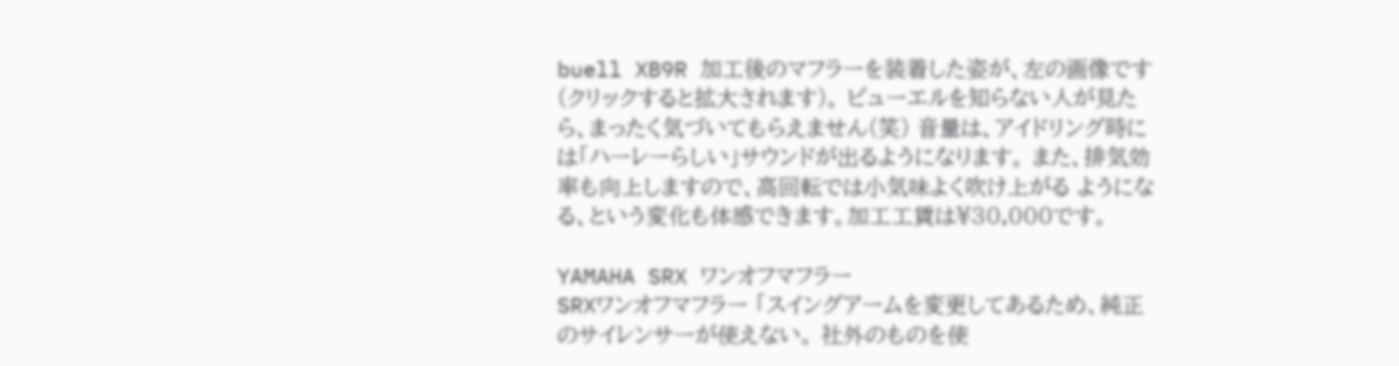buell XB9R 加工後のマフラーを装着した姿が、左の画像です(クリックすると拡大されます)。 ビューエルを知らない人が見たら、まったく気づいてもらえません(笑) 音量は、アイドリング時には「ハーレーらしい」サウンドが出るようになります。 また、排気効率も向上しますので、高回転では小気味よく吹け上がる ようになる、という変化も体感できます。加工工賃は¥30,000です。

YAMAHA SRX ワンオフマフラー
SRXワンオフマフラー 「スイングアームを変更してあるため、純正のサイレンサーが使えない。 社外のものを使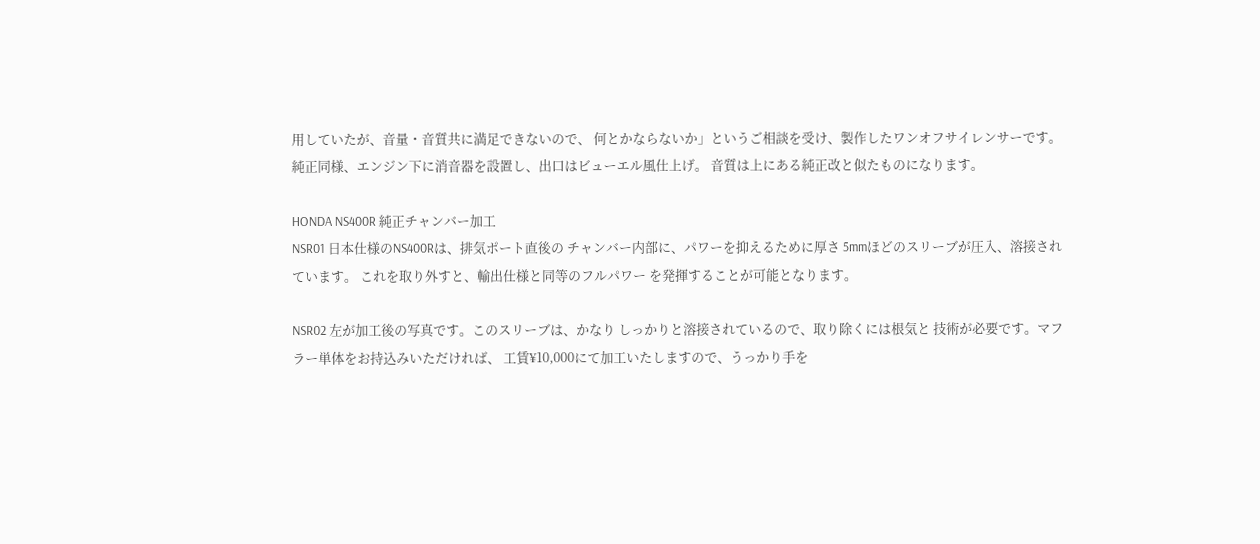用していたが、音量・音質共に満足できないので、 何とかならないか」というご相談を受け、製作したワンオフサイレンサーです。 純正同様、エンジン下に消音器を設置し、出口はビューエル風仕上げ。 音質は上にある純正改と似たものになります。

HONDA NS400R 純正チャンバー加工
NSR01 日本仕様のNS400Rは、排気ポート直後の チャンバー内部に、パワーを抑えるために厚さ 5mmほどのスリーブが圧入、溶接されています。 これを取り外すと、輸出仕様と同等のフルパワー を発揮することが可能となります。

NSR02 左が加工後の写真です。このスリーブは、かなり しっかりと溶接されているので、取り除くには根気と 技術が必要です。マフラー単体をお持込みいただければ、 工賃¥10,000にて加工いたしますので、うっかり手を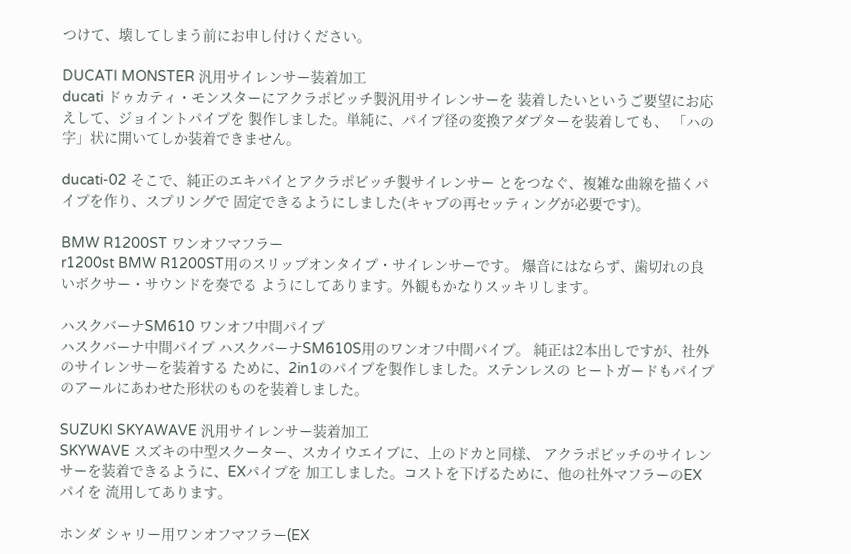つけて、壊してしまう前にお申し付けください。

DUCATI MONSTER 汎用サイレンサー装着加工
ducati ドゥカティ・モンスターにアクラポビッチ製汎用サイレンサーを 装着したいというご要望にお応えして、ジョイントパイプを 製作しました。単純に、パイプ径の変換アダプターを装着しても、 「ハの字」状に開いてしか装着できません。

ducati-02 そこで、純正のエキパイとアクラポビッチ製サイレンサー とをつなぐ、複雑な曲線を描くパイプを作り、スプリングで 固定できるようにしました(キャブの再セッティングが必要です)。

BMW R1200ST ワンオフマフラー
r1200st BMW R1200ST用のスリップオンタイプ・サイレンサーです。 爆音にはならず、歯切れの良いボクサー・サウンドを奏でる ようにしてあります。外観もかなりスッキリします。

ハスクバーナSM610 ワンオフ中間パイプ
ハスクバーナ中間パイプ ハスクバーナSM610S用のワンオフ中間パイプ。 純正は2本出しですが、社外のサイレンサーを装着する ために、2in1のパイプを製作しました。ステンレスの ヒートガードもパイプのアールにあわせた形状のものを装着しました。

SUZUKI SKYAWAVE 汎用サイレンサー装着加工
SKYWAVE スズキの中型スクーター、スカイウエイブに、上のドカと同様、 アクラポビッチのサイレンサーを装着できるように、EXパイプを 加工しました。コストを下げるために、他の社外マフラーのEXパイを 流用してあります。

ホンダ シャリー用ワンオフマフラー(EX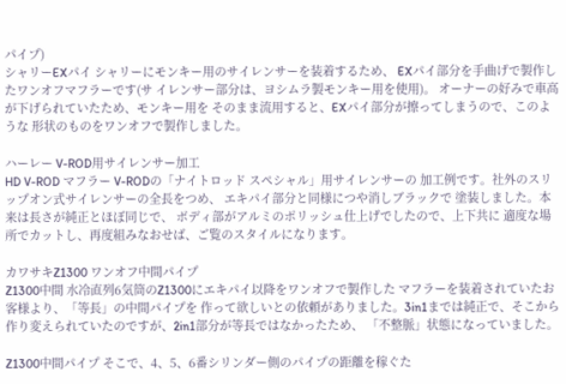パイプ)
シャリーEXパイ シャリーにモンキー用のサイレンサーを装着するため、 EXパイ部分を手曲げで製作したワンオフマフラーです(サ イレンサー部分は、ヨシムラ製モンキー用を使用)。 オーナーの好みで車高が下げられていたため、モンキー用を そのまま流用すると、EXパイ部分が擦ってしまうので、このような 形状のものをワンオフで製作しました。

ハーレー V-ROD用サイレンサー加工
HD V-ROD マフラー V-RODの「ナイトロッド スペシャル」用サイレンサーの 加工例です。社外のスリップオン式サイレンサーの全長をつめ、 エキパイ部分と同様につや消しブラックで 塗装しました。本来は長さが純正とほぼ同じで、 ボディ部がアルミのポリッシュ仕上げでしたので、上下共に 適度な場所でカットし、再度組みなおせば、ご覧のスタイルになります。

カワサキZ1300 ワンオフ中間パイプ
Z1300中間 水冷直列6気筒のZ1300にエキパイ以降をワンオフで製作した マフラーを装着されていたお客様より、「等長」の中間パイプを 作って欲しいとの依頼がありました。3in1までは純正で、そこから 作り変えられていたのですが、2in1部分が等長ではなかったため、 「不整脈」状態になっていました。

Z1300中間パイプ そこで、4、5、6番シリンダー側のパイプの距離を稼ぐた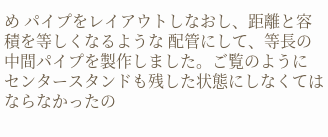め パイプをレイアウトしなおし、距離と容積を等しくなるような 配管にして、等長の中間パイプを製作しました。ご覧のように センタースタンドも残した状態にしなくてはならなかったの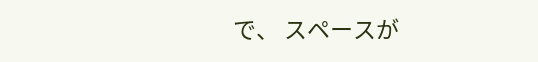で、 スペースが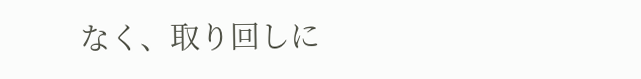なく、取り回しに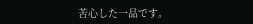苦心した一品です。